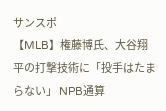サンスポ
【MLB】権藤博氏、大谷翔平の打撃技術に「投手はたまらない」 NPB通算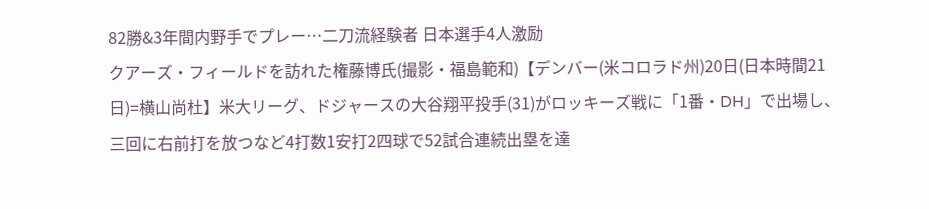82勝&3年間内野手でプレー…二刀流経験者 日本選手4人激励
クアーズ・フィールドを訪れた権藤博氏(撮影・福島範和)【デンバー(米コロラド州)20日(日本時間21日)=横山尚杜】米大リーグ、ドジャースの大谷翔平投手(31)がロッキーズ戦に「1番・DH」で出場し、三回に右前打を放つなど4打数1安打2四球で52試合連続出塁を達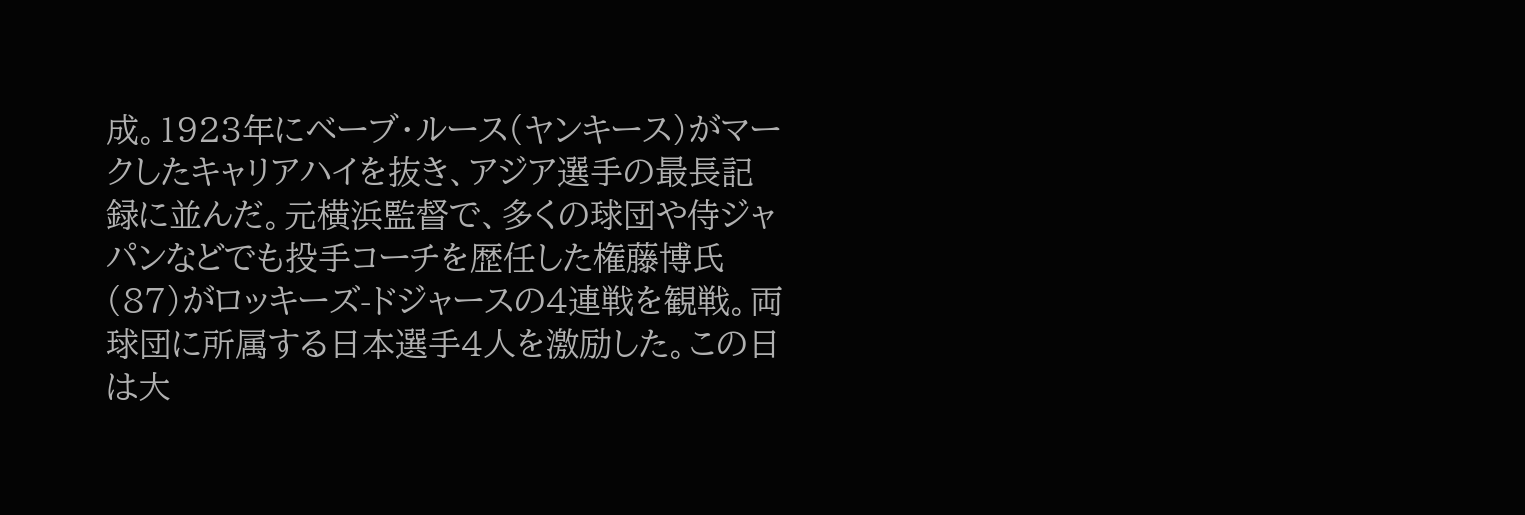成。1923年にベーブ・ルース(ヤンキース)がマークしたキャリアハイを抜き、アジア選手の最長記録に並んだ。元横浜監督で、多くの球団や侍ジャパンなどでも投手コーチを歴任した権藤博氏(87)がロッキーズ-ドジャースの4連戦を観戦。両球団に所属する日本選手4人を激励した。この日は大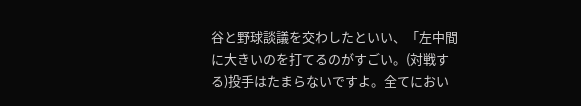谷と野球談議を交わしたといい、「左中間に大きいのを打てるのがすごい。(対戦する)投手はたまらないですよ。全てにおい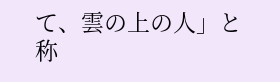て、雲の上の人」と称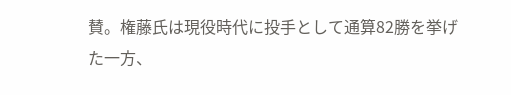賛。権藤氏は現役時代に投手として通算82勝を挙げた一方、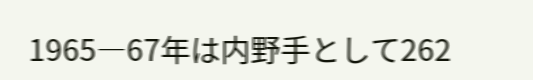1965―67年は内野手として262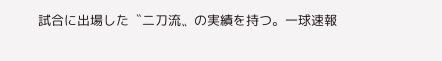試合に出場した〝二刀流〟の実績を持つ。一球速報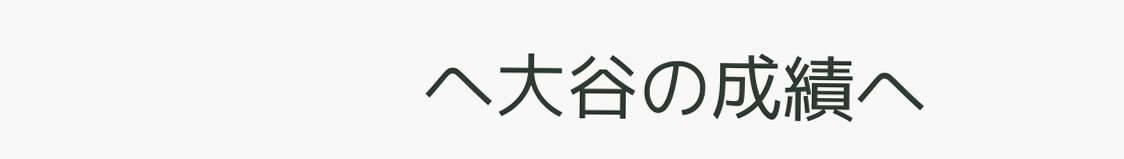へ大谷の成績へ